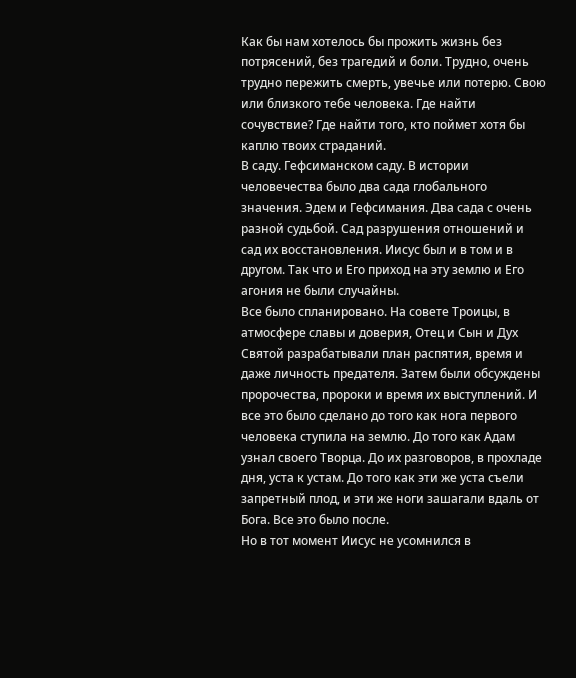Как бы нам хотелось бы прожить жизнь без потрясений, без трагедий и боли. Трудно, очень трудно пережить смерть, увечье или потерю. Свою или близкого тебе человека. Где найти сочувствие? Где найти того, кто поймет хотя бы каплю твоих страданий.
В саду. Гефсиманском саду. В истории человечества было два сада глобального значения. Эдем и Гефсимания. Два сада с очень разной судьбой. Сад разрушения отношений и сад их восстановления. Иисус был и в том и в другом. Так что и Его приход на эту землю и Его агония не были случайны.
Все было спланировано. На совете Троицы, в атмосфере славы и доверия, Отец и Сын и Дух Святой разрабатывали план распятия, время и даже личность предателя. Затем были обсуждены пророчества, пророки и время их выступлений. И все это было сделано до того как нога первого человека ступила на землю. До того как Адам узнал своего Творца. До их разговоров, в прохладе дня, уста к устам. До того как эти же уста съели запретный плод, и эти же ноги зашагали вдаль от Бога. Все это было после.
Но в тот момент Иисус не усомнился в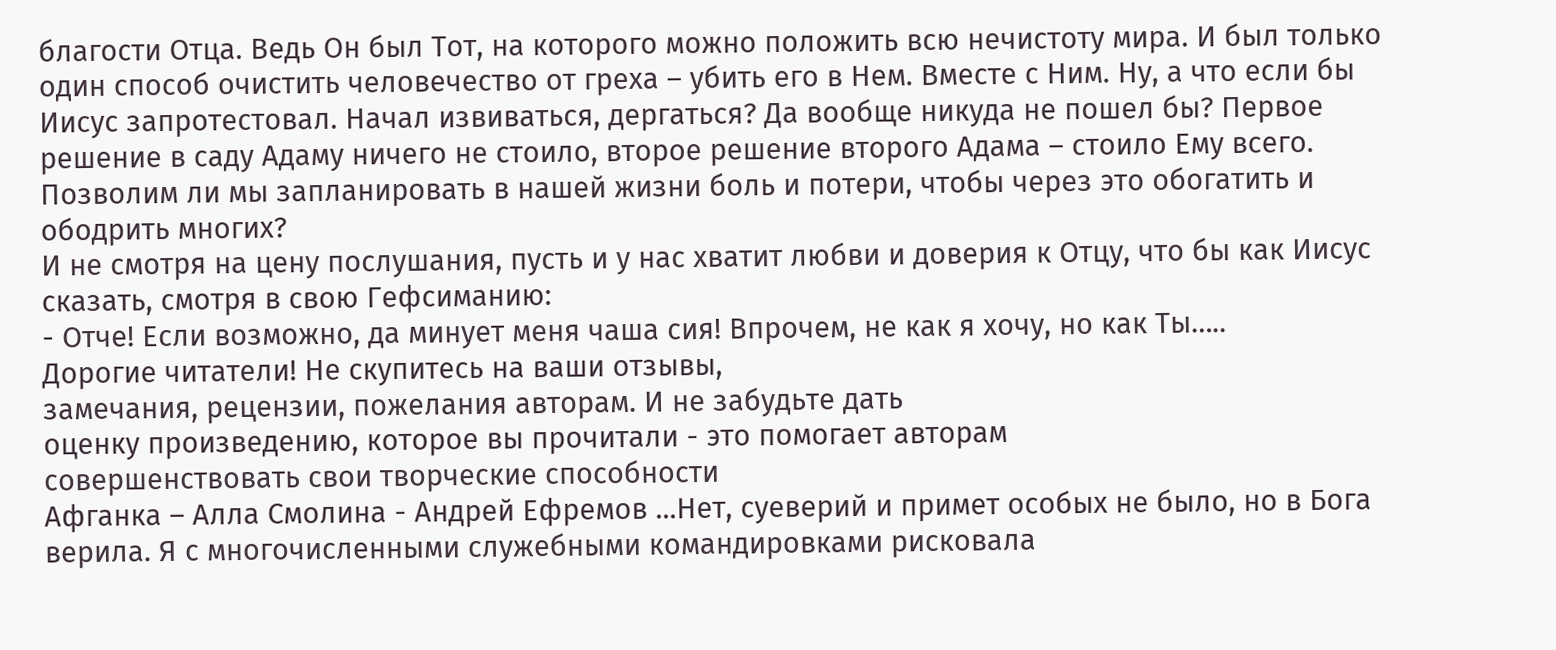благости Отца. Ведь Он был Тот, на которого можно положить всю нечистоту мира. И был только один способ очистить человечество от греха – убить его в Нем. Вместе с Ним. Ну, а что если бы Иисус запротестовал. Начал извиваться, дергаться? Да вообще никуда не пошел бы? Первое решение в саду Адаму ничего не стоило, второе решение второго Адама – стоило Ему всего. Позволим ли мы запланировать в нашей жизни боль и потери, чтобы через это обогатить и ободрить многих?
И не смотря на цену послушания, пусть и у нас хватит любви и доверия к Отцу, что бы как Иисус сказать, смотря в свою Гефсиманию:
- Отче! Если возможно, да минует меня чаша сия! Впрочем, не как я хочу, но как Ты…..
Дорогие читатели! Не скупитесь на ваши отзывы,
замечания, рецензии, пожелания авторам. И не забудьте дать
оценку произведению, которое вы прочитали - это помогает авторам
совершенствовать свои творческие способности
Афганка – Алла Смолина - Андрей Ефремов ...Нет, суеверий и примет особых не было, но в Бога верила. Я с многочисленными служебными командировками рисковала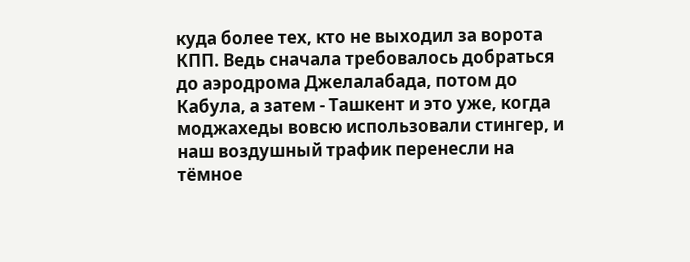куда более тех, кто не выходил за ворота КПП. Ведь сначала требовалось добраться до аэродрома Джелалабада, потом до Кабула, а затем - Ташкент и это уже, когда моджахеды вовсю использовали стингер, и наш воздушный трафик перенесли на тёмное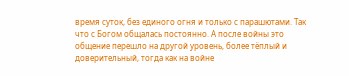время суток, без единого огня и только с парашютами. Так что с Богом общалась постоянно. А после войны это общение перешло на другой уровень, более тёплый и доверительный, тогда как на войне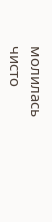молилась чисто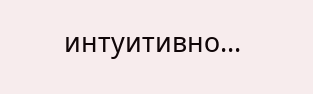интуитивно...